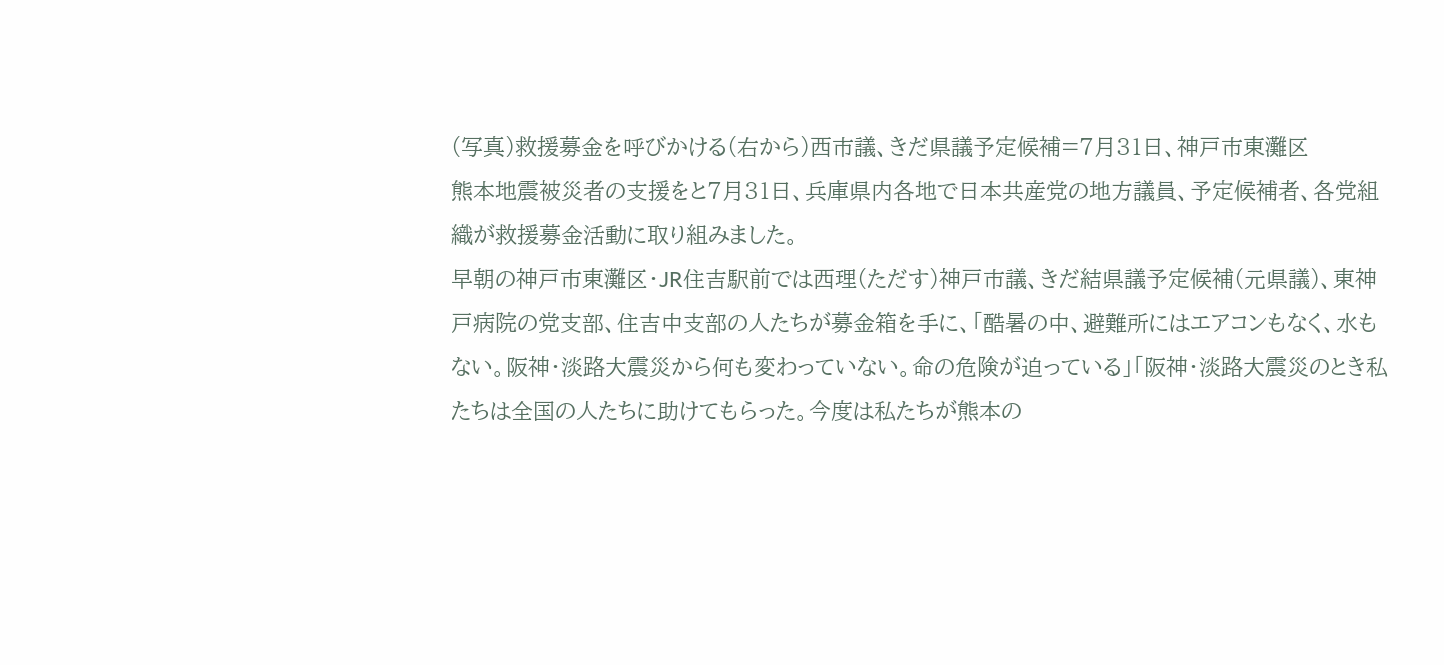(写真)救援募金を呼びかける(右から)西市議、きだ県議予定候補=7月31日、神戸市東灘区
熊本地震被災者の支援をと7月31日、兵庫県内各地で日本共産党の地方議員、予定候補者、各党組織が救援募金活動に取り組みました。
早朝の神戸市東灘区・JR住吉駅前では西理(ただす)神戸市議、きだ結県議予定候補(元県議)、東神戸病院の党支部、住吉中支部の人たちが募金箱を手に、「酷暑の中、避難所にはエアコンもなく、水もない。阪神・淡路大震災から何も変わっていない。命の危険が迫っている」「阪神・淡路大震災のとき私たちは全国の人たちに助けてもらった。今度は私たちが熊本の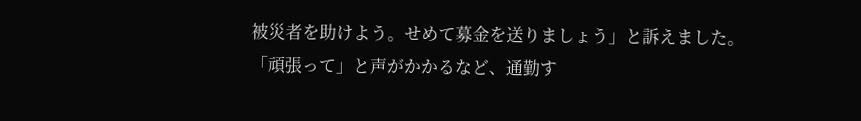被災者を助けよう。せめて募金を送りましょう」と訴えました。
「頑張って」と声がかかるなど、通勤す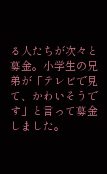る人たちが次々と募金。小学生の兄弟が「テレビで見て、かわいそうです」と言って募金しました。